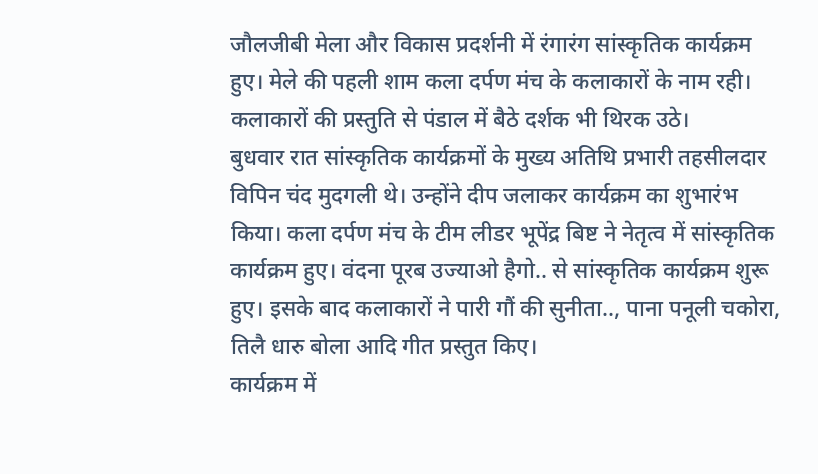जौलजीबी मेला और विकास प्रदर्शनी में रंगारंग सांस्कृतिक कार्यक्रम हुए। मेले की पहली शाम कला दर्पण मंच के कलाकारों के नाम रही। कलाकारों की प्रस्तुति से पंडाल में बैठे दर्शक भी थिरक उठे।
बुधवार रात सांस्कृतिक कार्यक्रमों के मुख्य अतिथि प्रभारी तहसीलदार विपिन चंद मुदगली थे। उन्होंने दीप जलाकर कार्यक्रम का शुभारंभ किया। कला दर्पण मंच के टीम लीडर भूपेंद्र बिष्ट ने नेतृत्व में सांस्कृतिक कार्यक्रम हुए। वंदना पूरब उज्याओ हैगो.. से सांस्कृतिक कार्यक्रम शुरू हुए। इसके बाद कलाकारों ने पारी गौं की सुनीता.., पाना पनूली चकोरा, तिलै धारु बोला आदि गीत प्रस्तुत किए।
कार्यक्रम में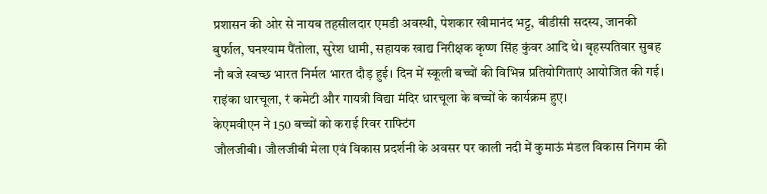प्रशासन की ओर से नायब तहसीलदार एमडी अवस्थी, पेशकार खीमानंद भट्ट, बीडीसी सदस्य, जानकी बुर्फाल, घनश्याम पैंतोला, सुरेश धामी, सहायक खाद्य निरीक्षक कृष्ण सिंह कुंवर आदि थे। बृहस्पतिवार सुबह नौ बजे स्वच्छ भारत निर्मल भारत दौड़ हुई। दिन में स्कूली बच्चों की विभिन्न प्रतियोगिताएं आयोजित की गई। राइंका धारचूला, रं कमेटी और गायत्री विद्या मंदिर धारचूला के बच्चों के कार्यक्रम हुए।
केएमवीएन ने 150 बच्चों को कराई रिवर राफ्टिंग
जौलजीबी। जौलजीबी मेला एवं विकास प्रदर्शनी के अवसर पर काली नदी में कुमाऊं मंडल विकास निगम की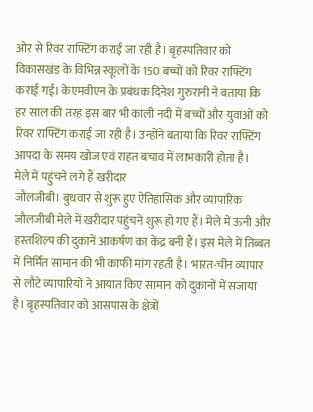ओर से रिवर राफ्टिंग कराई जा रही है। बृहस्पतिवार को विकासखंड के विभिन्न स्कूलों के 150 बच्चों को रिवर राफ्टिंग कराई गई। केएमवीएन के प्रबंधक दिनेश गुरुरानी ने बताया कि हर साल की तरह इस बार भी काली नदी में बच्चों और युवाओं को रिवर राफ्टिंग कराई जा रही है। उन्होंने बताया कि रिवर राफ्टिंग आपदा के समय खोज एवं राहत बचाव में लाभकारी होता है।
मेले में पहुंचने लगे हैं खरीदार
जौलजीबी। बुधवार से शुरू हुए ऐतिहासिक और व्यापारिक जौलजीबी मेले में खरीदार पहुंचने शुरू हो गए हैं। मेले में ऊनी और हस्तशिल्प की दुकानें आकर्षण का केंद्र बनी हैं। इस मेले में तिब्बत में निर्मित सामान की भी काफी मांग रहती है। भारत-चीन व्यापार से लौटे व्यापारियों ने आयात किए सामान को दुकानों में सजाया है। बृहस्पतिवार को आसपास के क्षेत्रों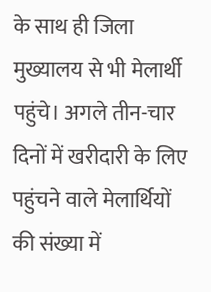के साथ ही जिला मुख्यालय से भी मेलार्थी पहुंचे। अगले तीन-चार दिनों में खरीदारी के लिए पहुंचने वाले मेलार्थियों की संख्या में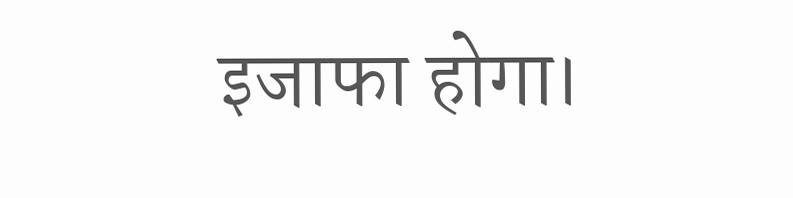इजाफा होगा।